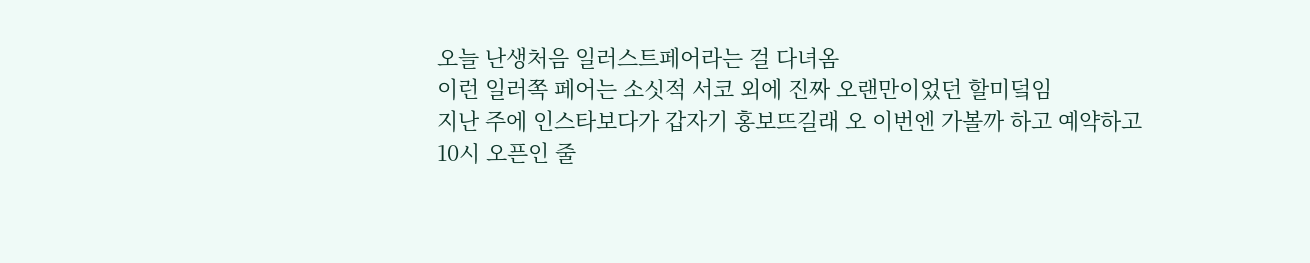오늘 난생처음 일러스트페어라는 걸 다녀옴
이런 일러쪽 페어는 소싯적 서코 외에 진짜 오랜만이었던 할미덬임
지난 주에 인스타보다가 갑자기 홍보뜨길래 오 이번엔 가볼까 하고 예약하고
10시 오픈인 줄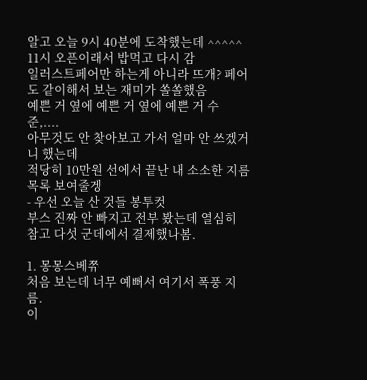알고 오늘 9시 40분에 도착했는데 ^^^^^ 11시 오픈이래서 밥먹고 다시 감
일러스트페어만 하는게 아니라 뜨개? 페어도 같이해서 보는 재미가 쏠쏠했음
예쁜 거 옆에 예쁜 거 옆에 예쁜 거 수준,....
아무것도 안 찾아보고 가서 얼마 안 쓰겠거니 했는데
적당히 10만원 선에서 끝난 내 소소한 지름 목록 보여줄겡
- 우선 오늘 산 것들 봉투컷
부스 진짜 안 빠지고 전부 봤는데 열심히 참고 다섯 군데에서 결제했나봄.

1. 몽몽스베쮸
처음 보는데 너무 예뻐서 여기서 폭풍 지름.
이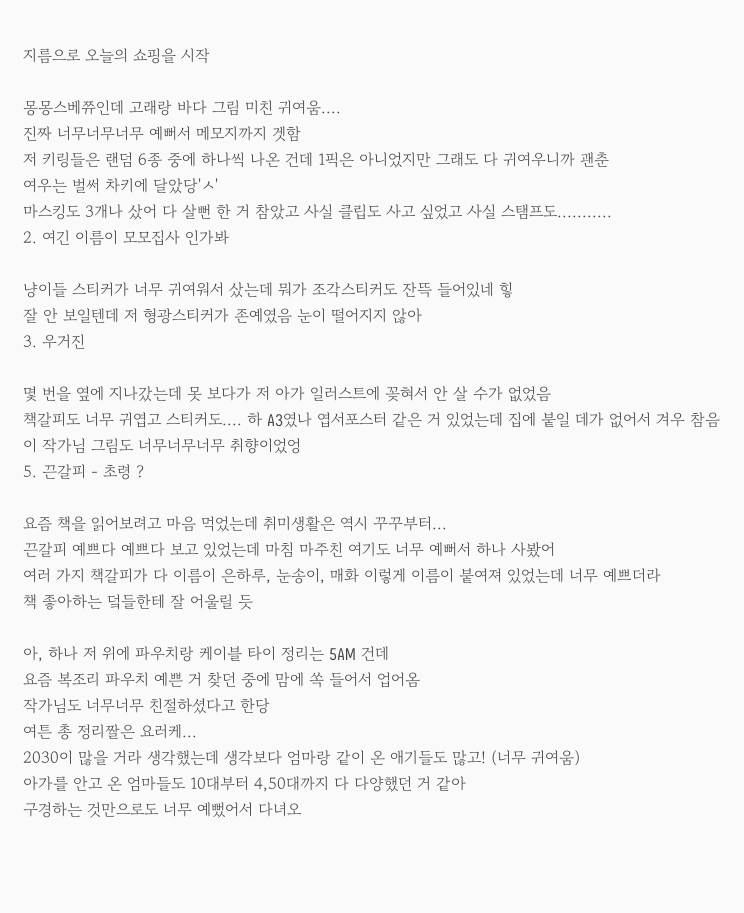지름으로 오늘의 쇼핑을 시작

몽몽스베쮸인데 고래랑 바다 그림 미친 귀여움....
진짜 너무너무너무 예뻐서 메모지까지 겟함
저 키링들은 랜덤 6종 중에 하나씩 나온 건데 1픽은 아니었지만 그래도 다 귀여우니까 괜춘
여우는 벌써 차키에 달았당'ㅅ'
마스킹도 3개나 샀어 다 살뻔 한 거 참았고 사실 클립도 사고 싶었고 사실 스탬프도...........
2. 여긴 이름이 모모집사 인가봐

냥이들 스티커가 너무 귀여워서 샀는데 뭐가 조각스티커도 잔뜩 들어있네 힣
잘 안 보일텐데 저 형광스티커가 존예였음 눈이 떨어지지 않아
3. 우거진

몇 번을 옆에 지나갔는데 못 보다가 저 아가 일러스트에 꽂혀서 안 살 수가 없었음
책갈피도 너무 귀엽고 스티커도.... 하 A3였나 엽서포스터 같은 거 있었는데 집에 붙일 데가 없어서 겨우 참음
이 작가님 그림도 너무너무너무 취향이었엉
5. 끈갈피 - 초령 ?

요즘 책을 읽어보려고 마음 먹었는데 취미생활은 역시 꾸꾸부터...
끈갈피 예쁘다 예쁘다 보고 있었는데 마침 마주친 여기도 너무 예뻐서 하나 사봤어
여러 가지 책갈피가 다 이름이 은하루, 눈송이, 매화 이렇게 이름이 붙여져 있었는데 너무 예쁘더라
책 좋아하는 덬들한테 잘 어울릴 듯

아, 하나 저 위에 파우치랑 케이블 타이 정리는 5AM 건데
요즘 복조리 파우치 예쁜 거 찾던 중에 맘에 쏙 들어서 업어옴
작가님도 너무너무 친절하셨다고 한당
여튼 총 정리짤은 요러케...
2030이 많을 거라 생각했는데 생각보다 엄마랑 같이 온 애기들도 많고! (너무 귀여움)
아가를 안고 온 엄마들도 10대부터 4,50대까지 다 다양했던 거 같아
구경하는 것만으로도 너무 예뻤어서 다녀오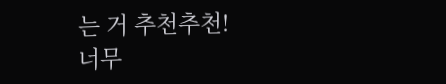는 거 추천추천!
너무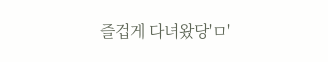즐겁게 다녀왔당'ㅁ'